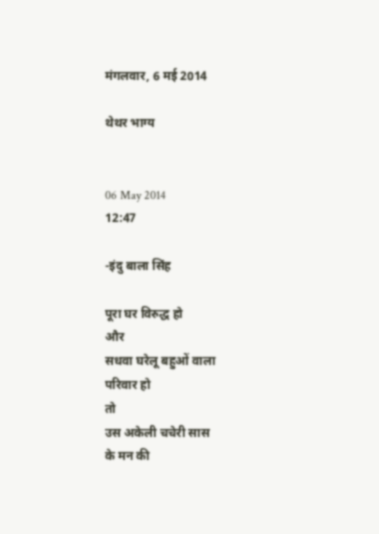मंगलवार, 6 मई 2014

थेथर भाग्य


06 May 2014
12:47

-इंदु बाला सिंह

पूरा घर विरुद्ध हो
और
सधवा घरेलू बहुओं वाला
परिवार हो
तो
उस अकेली चचेरी सास
के मन की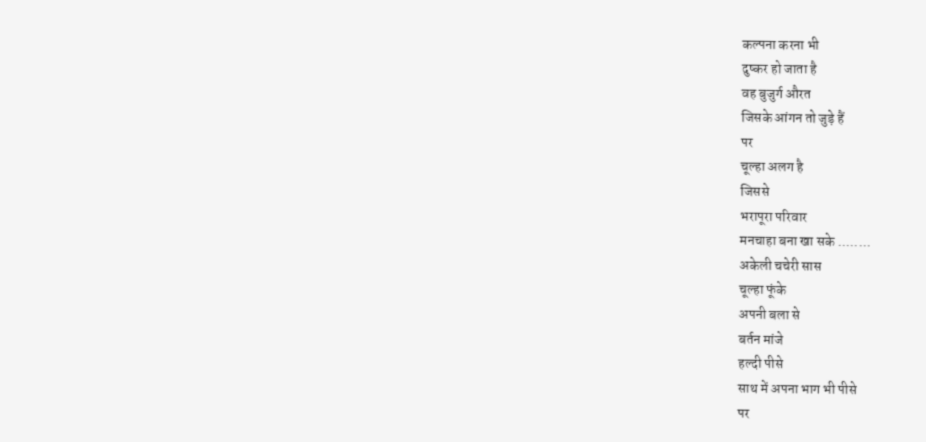कल्पना करना भी
दुष्कर हो जाता है
वह बुजुर्ग औरत
जिसके आंगन तो जुड़े हैं
पर
चूल्हा अलग है
जिससे
भरापूरा परिवार
मनचाहा बना खा सके ........
अकेली चचेरी सास
चूल्हा फूंके
अपनी बला से
बर्तन मांजे
हल्दी पीसे
साथ में अपना भाग भी पीसे
पर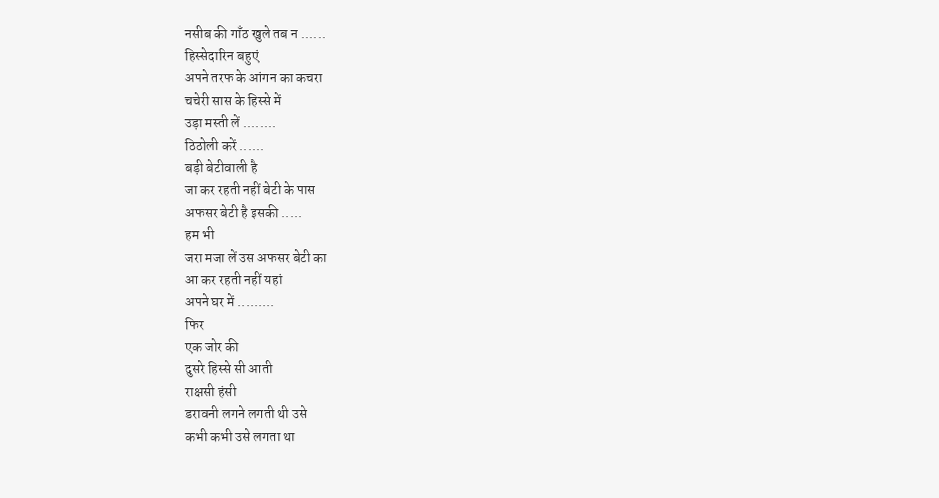नसीब की गाँठ खुले तब न ......
हिस्सेदारिन बहुएं
अपने तरफ के आंगन का कचरा
चचेरी सास के हिस्से में
उड़ा मस्ती लें ........
ठिठोली करें ......
बड़ी बेटीवाली है
जा कर रहती नहीं बेटी के पास
अफसर बेटी है इसकी .....
हम भी
जरा मजा लें उस अफसर बेटी का
आ कर रहती नहीं यहां
अपने घर में .........
फिर
एक जोर की
दुसरे हिस्से सी आती
राक्षसी हंसी
डरावनी लगने लगती थी उसे
कभी कभी उसे लगता था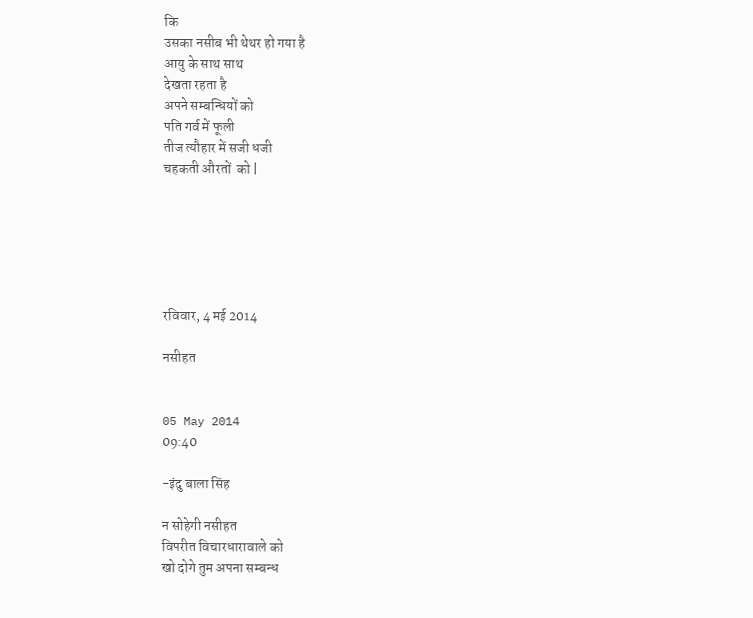कि
उसका नसीब भी थेथर हो गया है
आयु के साथ साथ
देखता रहता है
अपने सम्बन्धियों को
पति गर्व में फूली
तीज त्यौहार में सजी धजी
चहकती औरतों  को |






रविवार, 4 मई 2014

नसीहत


05 May 2014
09:40

-इंदु बाला सिंह

न सोहेगी नसीहत
विपरीत विचारधारावाले को
खो दोगे तुम अपना सम्बन्ध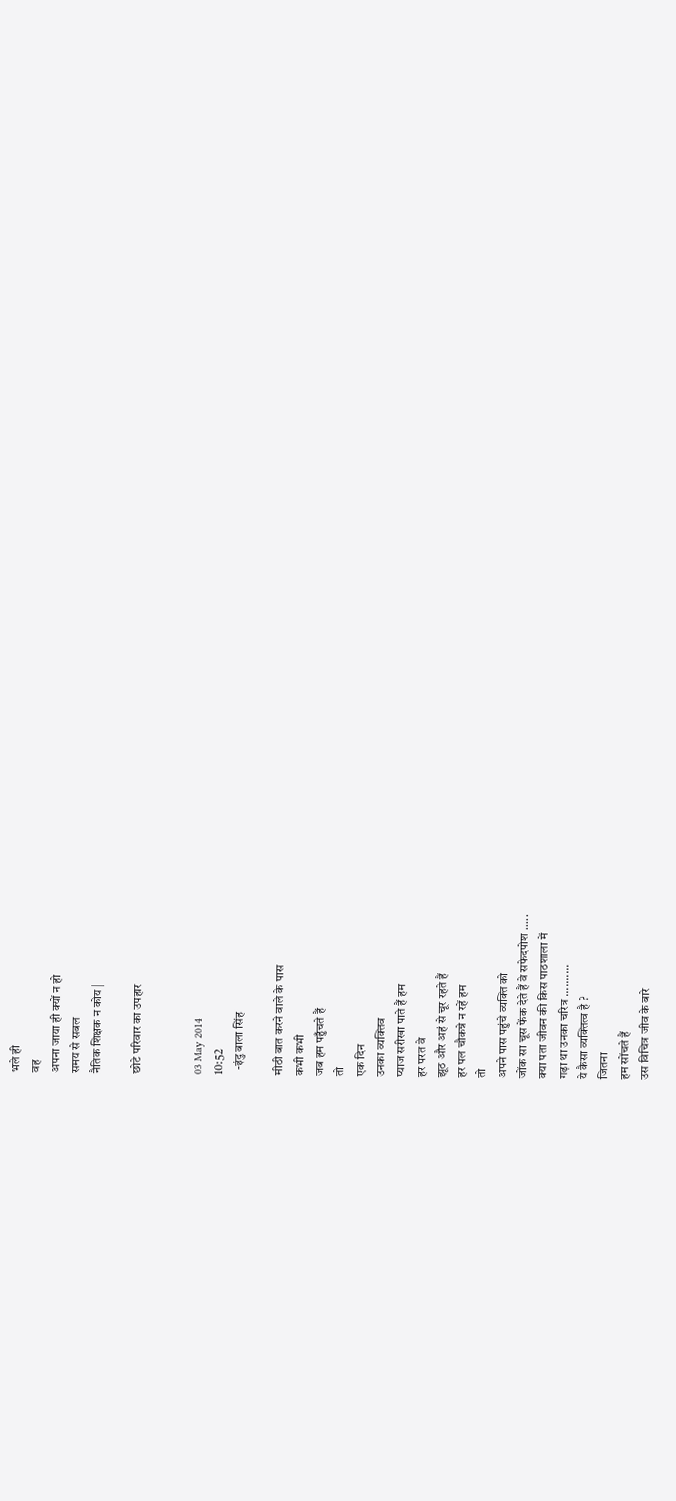भले ही
वह
अपना जाया ही क्यों न हो
समय से सबल
नैतिक शिक्षक न कोय |

छोटे परिवार का उपहार


03 May 2014
10:52
  -इंदु बाला सिंह

मीठी बात करने वाले के पास
कभी कभी
जब हम पहुँचते हैं
तो
एक दिन
उनका व्यक्तिव
प्याज सरीखा पाते हैं हम
हर परत वे
झूठ और अहं से चूर रहते हैं
हर पल चौकन्ने न रहें हम
तो
अपने पास पहुंचे व्यक्ति को
जोंक सा चूस फेंक देते हैं वे सफेदपोश .....
क्या पता जीवन की किस पाठशाला में
गढ़ा था उनका चरित्र ..........
ये कैसा व्यक्तित्व है ?
जितना
हम सोंचते हैं
उस विचित्र जीव के बारे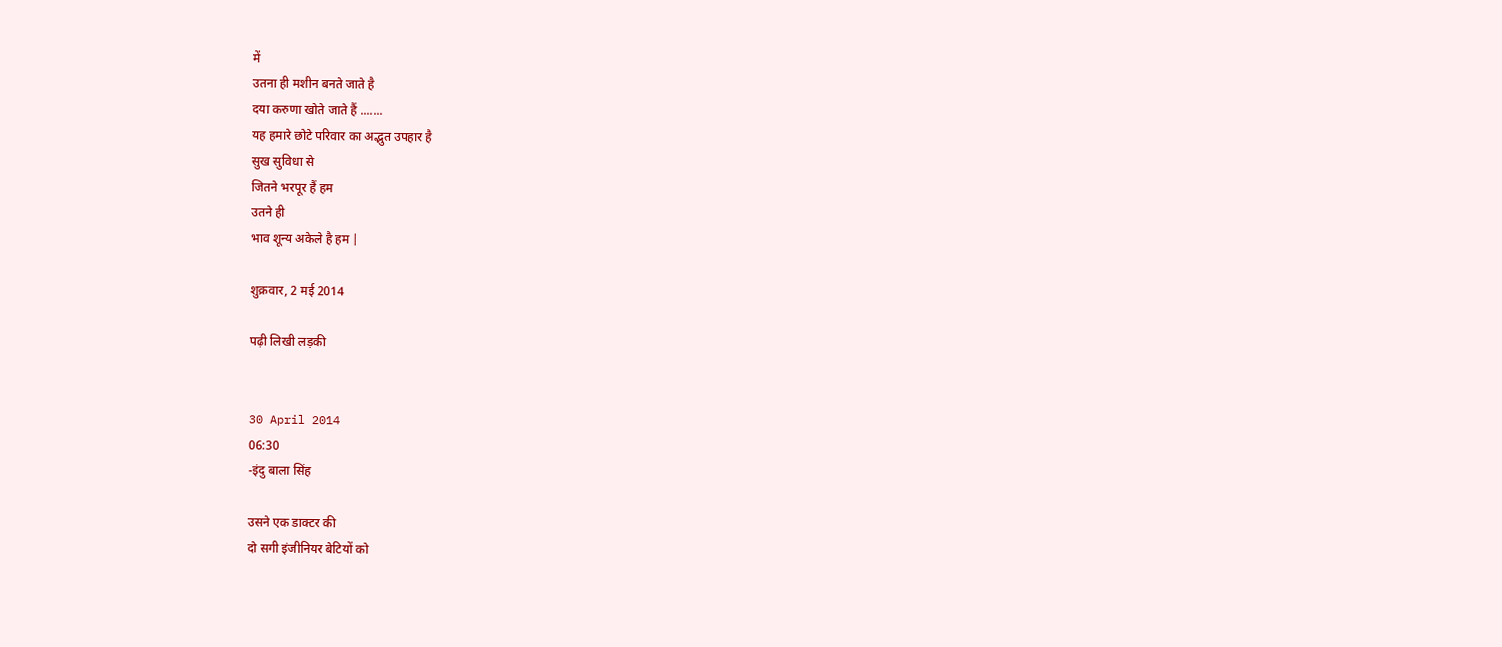में
उतना ही मशीन बनते जाते है
दया करुणा खोते जाते हैं .......
यह हमारे छोटे परिवार का अद्भुत उपहार है
सुख सुविधा से
जितने भरपूर हैं हम
उतने ही
भाव शून्य अकेले है हम |

शुक्रवार, 2 मई 2014

पढ़ी लिखी लड़की


30 April 2014
06:30
-इंदु बाला सिंह

उसने एक डाक्टर की
दो सगी इंजीनियर बेटियों को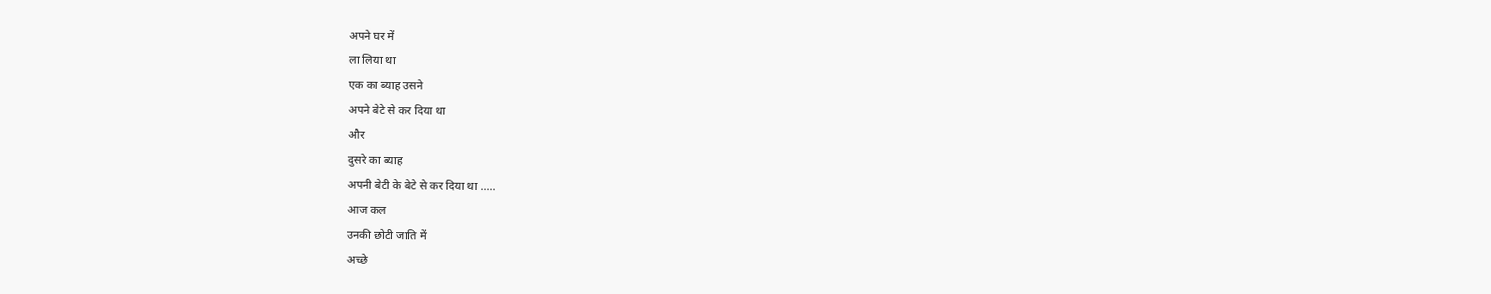अपने घर में
ला लिया था
एक का ब्याह उसने
अपने बेटे से कर दिया था
और
दुसरे का ब्याह
अपनी बेटी के बेटे से कर दिया था .....
आज कल
उनकी छोटी जाति में
अच्छे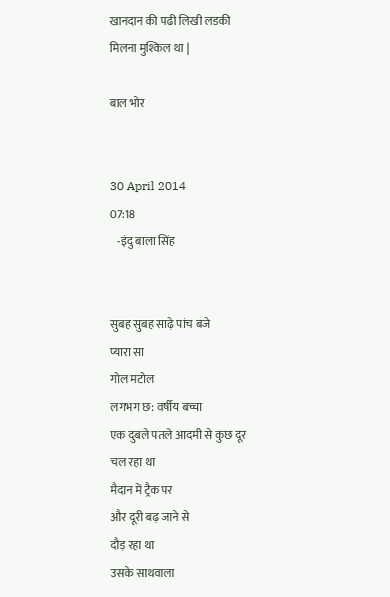खानदान की पढी लिखी लडकी
मिलना मुश्किल था |

बाल भोर


30 April 2014
07:18
   -इंदु बाला सिंह


सुबह सुबह साढ़े पांच बजे
प्यारा सा
गोल मटोल
लगभग छ: वर्षीय बच्चा
एक दुबले पतले आदमी से कुछ दूर
चल रहा था
मैदान में ट्रैक पर
और दूरी बढ़ जाने से
दौड़ रहा था
उसके साथवाला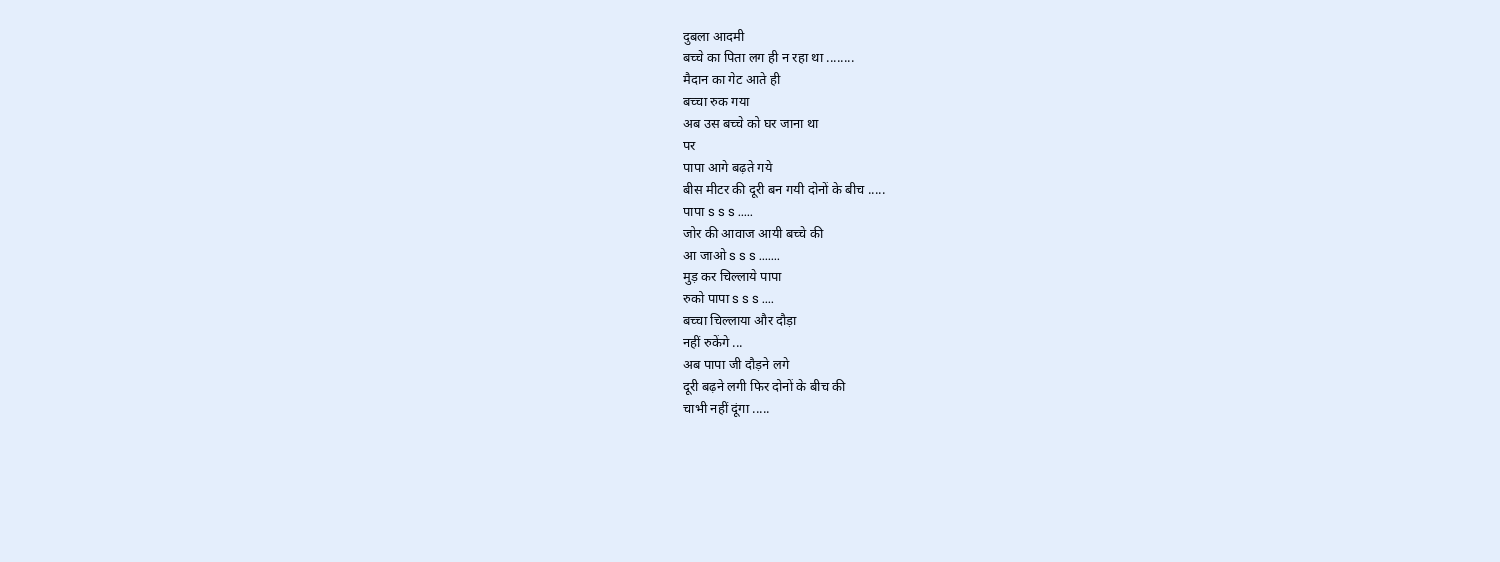दुबला आदमी
बच्चे का पिता लग ही न रहा था ........
मैदान का गेट आते ही
बच्चा रुक गया
अब उस बच्चे को घर जाना था
पर
पापा आगे बढ़ते गये
बीस मीटर की दूरी बन गयी दोनों के बीच .....
पापा s s s .....
जोर की आवाज आयी बच्चे की
आ जाओ s s s .......
मुड़ कर चिल्लाये पापा
रुको पापा s s s ....
बच्चा चिल्लाया और दौड़ा
नहीं रुकेंगे ...
अब पापा जी दौड़ने लगे
दूरी बढ़ने लगी फिर दोनों के बीच की
चाभी नहीं दूंगा .....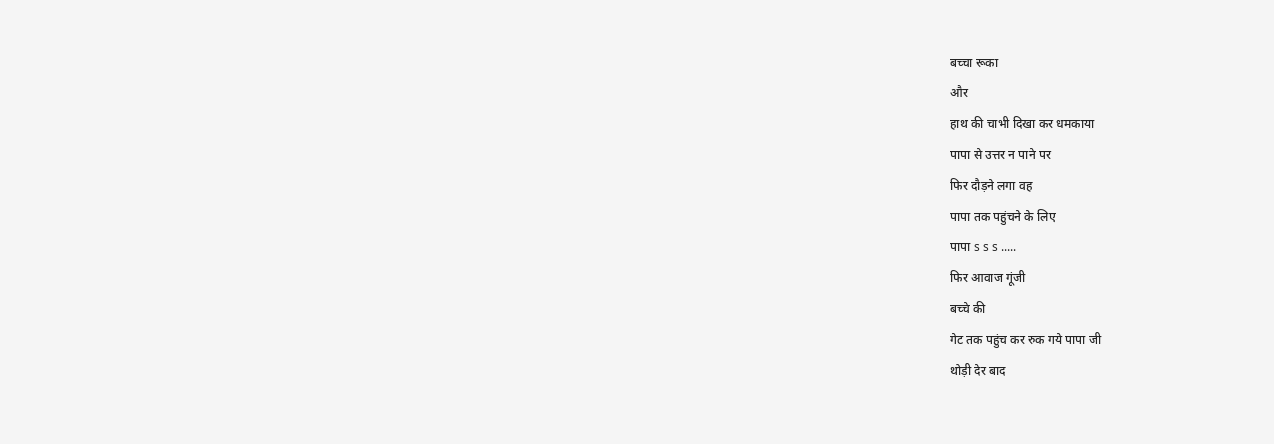बच्चा रूका
और
हाथ की चाभी दिखा कर धमकाया
पापा से उत्तर न पाने पर
फिर दौड़ने लगा वह
पापा तक पहुंचने के लिए
पापा s s s .....
फिर आवाज गूंजी
बच्चे की
गेट तक पहुंच कर रुक गये पापा जी
थोड़ी देर बाद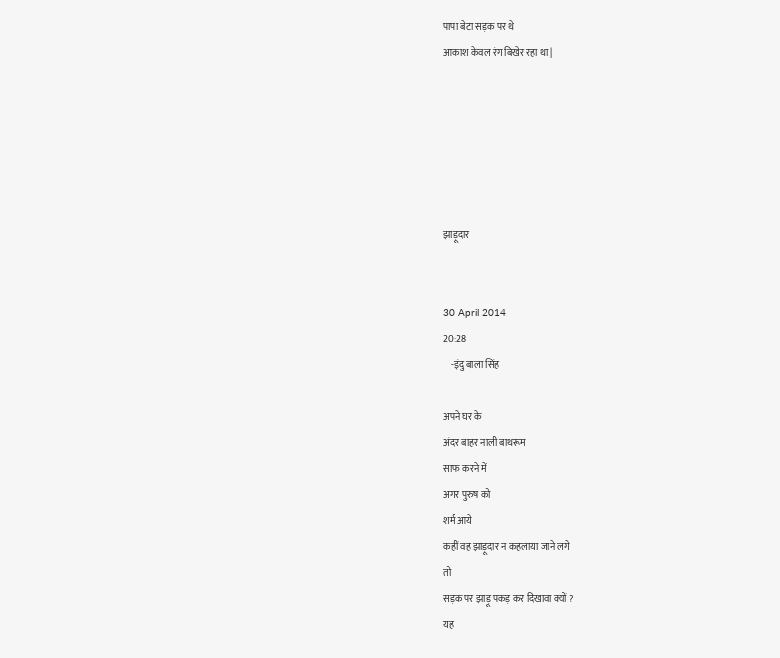पापा बेटा सड़क पर थे
आकाश केवल रंग बिखेर रहा था |






झाड़ूदार


30 April 2014
20:28
    -इंदु बाला सिंह

अपने घर के
अंदर बाहर नाली बाथरूम
साफ करने में
अगर पुरुष को
शर्म आये
कहीं वह झाड़ूदार न कहलाया जाने लगे
तो
सड़क पर झाड़ू पकड़ कर दिखावा क्यों ?
यह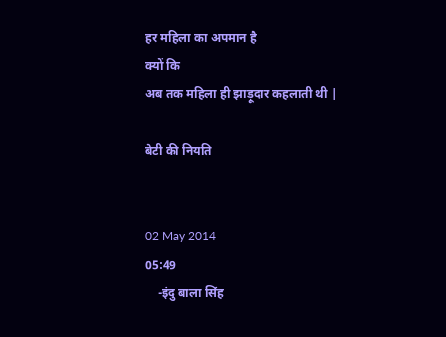हर महिला का अपमान है
क्यों कि
अब तक महिला ही झाड़ूदार कहलाती थी |

बेटी की नियति


02 May 2014
05:49
    -इंदु बाला सिंह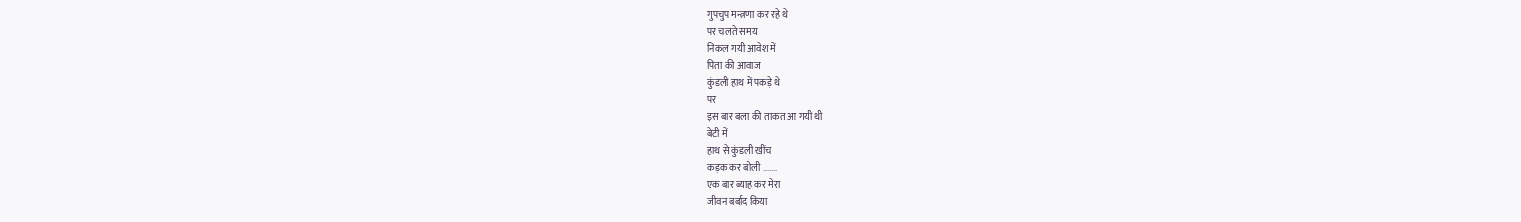गुपचुप मन्त्रणा कर रहे थे
पर चलते समय
निकल गयी आवेश में
पिता की आवाज
कुंडली हाथ में पकड़े थे
पर
इस बार बला की ताकत आ गयी थी
बेटी में
हाथ से कुंडली खींच
कड़क कर बोली .......
एक बार ब्याह कर मेरा
जीवन बर्बाद किया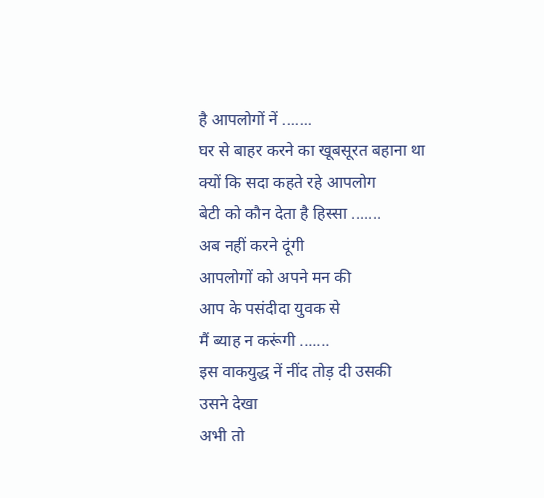है आपलोगों नें .......
घर से बाहर करने का खूबसूरत बहाना था
क्यों कि सदा कहते रहे आपलोग
बेटी को कौन देता है हिस्सा .......
अब नहीं करने दूंगी
आपलोगों को अपने मन की
आप के पसंदीदा युवक से
मैं ब्याह न करूंगी .......
इस वाकयुद्ध नें नींद तोड़ दी उसकी
उसने देखा
अभी तो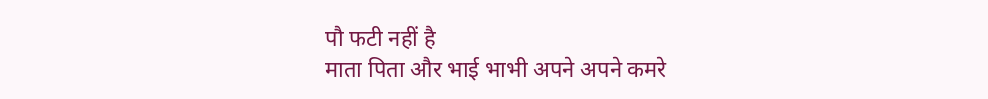पौ फटी नहीं है
माता पिता और भाई भाभी अपने अपने कमरे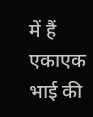में हैं
एकाएक
भाई की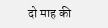दो माह की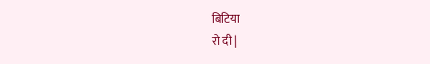बिटिया
रो दी |